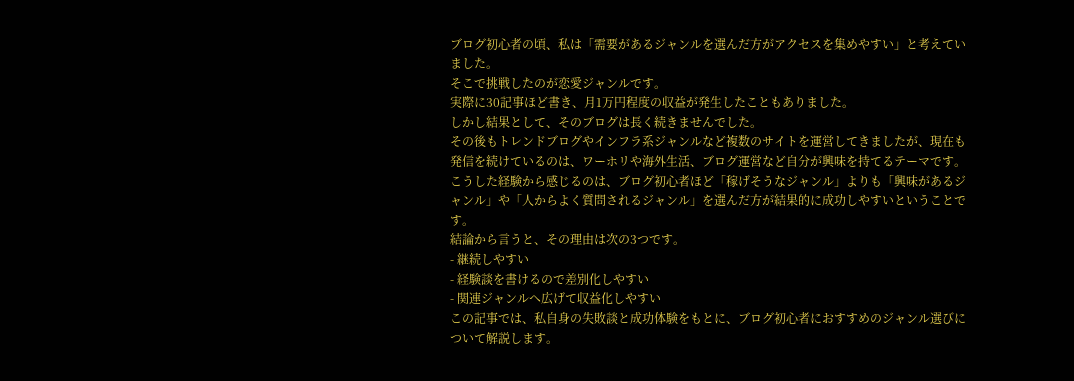ブログ初心者の頃、私は「需要があるジャンルを選んだ方がアクセスを集めやすい」と考えていました。
そこで挑戦したのが恋愛ジャンルです。
実際に30記事ほど書き、月1万円程度の収益が発生したこともありました。
しかし結果として、そのブログは長く続きませんでした。
その後もトレンドブログやインフラ系ジャンルなど複数のサイトを運営してきましたが、現在も発信を続けているのは、ワーホリや海外生活、ブログ運営など自分が興味を持てるテーマです。
こうした経験から感じるのは、ブログ初心者ほど「稼げそうなジャンル」よりも「興味があるジャンル」や「人からよく質問されるジャンル」を選んだ方が結果的に成功しやすいということです。
結論から言うと、その理由は次の3つです。
- 継続しやすい
- 経験談を書けるので差別化しやすい
- 関連ジャンルへ広げて収益化しやすい
この記事では、私自身の失敗談と成功体験をもとに、ブログ初心者におすすめのジャンル選びについて解説します。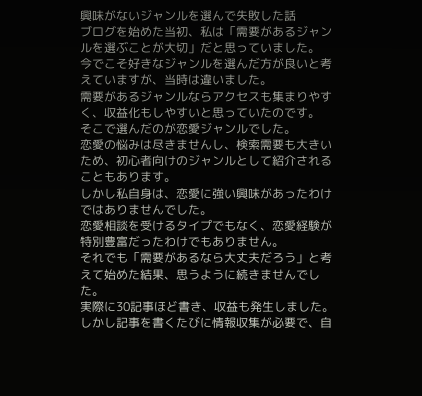興味がないジャンルを選んで失敗した話
ブログを始めた当初、私は「需要があるジャンルを選ぶことが大切」だと思っていました。
今でこそ好きなジャンルを選んだ方が良いと考えていますが、当時は違いました。
需要があるジャンルならアクセスも集まりやすく、収益化もしやすいと思っていたのです。
そこで選んだのが恋愛ジャンルでした。
恋愛の悩みは尽きませんし、検索需要も大きいため、初心者向けのジャンルとして紹介されることもあります。
しかし私自身は、恋愛に強い興味があったわけではありませんでした。
恋愛相談を受けるタイプでもなく、恋愛経験が特別豊富だったわけでもありません。
それでも「需要があるなら大丈夫だろう」と考えて始めた結果、思うように続きませんでした。
実際に30記事ほど書き、収益も発生しました。
しかし記事を書くたびに情報収集が必要で、自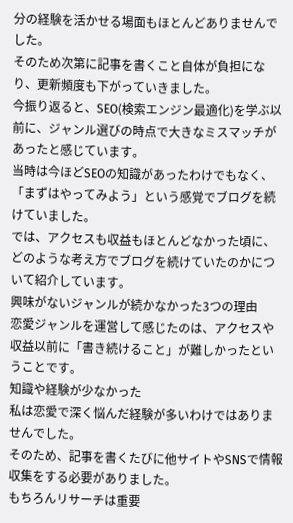分の経験を活かせる場面もほとんどありませんでした。
そのため次第に記事を書くこと自体が負担になり、更新頻度も下がっていきました。
今振り返ると、SEO(検索エンジン最適化)を学ぶ以前に、ジャンル選びの時点で大きなミスマッチがあったと感じています。
当時は今ほどSEOの知識があったわけでもなく、「まずはやってみよう」という感覚でブログを続けていました。
では、アクセスも収益もほとんどなかった頃に、どのような考え方でブログを続けていたのかについて紹介しています。
興味がないジャンルが続かなかった3つの理由
恋愛ジャンルを運営して感じたのは、アクセスや収益以前に「書き続けること」が難しかったということです。
知識や経験が少なかった
私は恋愛で深く悩んだ経験が多いわけではありませんでした。
そのため、記事を書くたびに他サイトやSNSで情報収集をする必要がありました。
もちろんリサーチは重要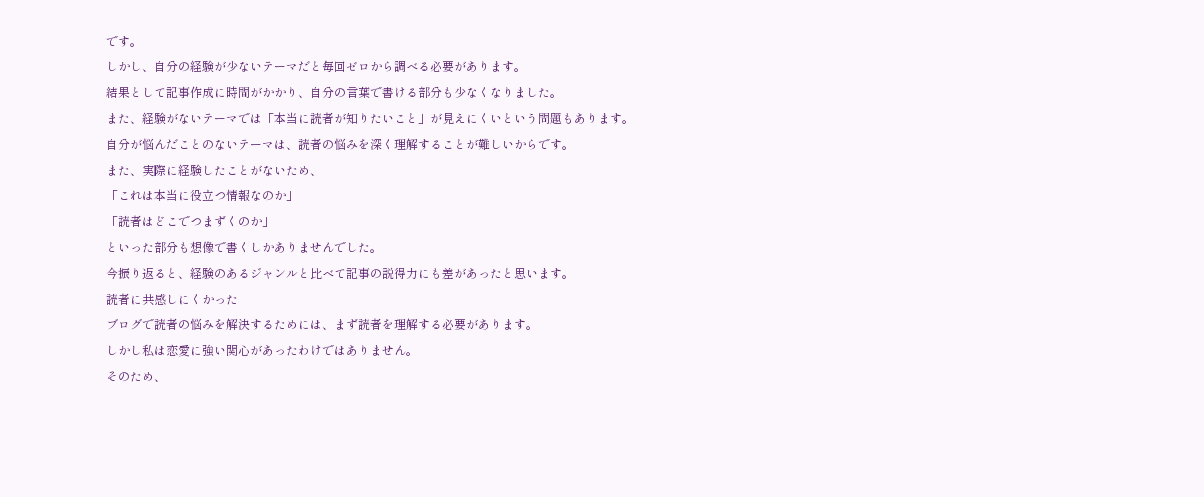です。
しかし、自分の経験が少ないテーマだと毎回ゼロから調べる必要があります。
結果として記事作成に時間がかかり、自分の言葉で書ける部分も少なくなりました。
また、経験がないテーマでは「本当に読者が知りたいこと」が見えにくいという問題もあります。
自分が悩んだことのないテーマは、読者の悩みを深く理解することが難しいからです。
また、実際に経験したことがないため、
「これは本当に役立つ情報なのか」
「読者はどこでつまずくのか」
といった部分も想像で書くしかありませんでした。
今振り返ると、経験のあるジャンルと比べて記事の説得力にも差があったと思います。
読者に共感しにくかった
ブログで読者の悩みを解決するためには、まず読者を理解する必要があります。
しかし私は恋愛に強い関心があったわけではありません。
そのため、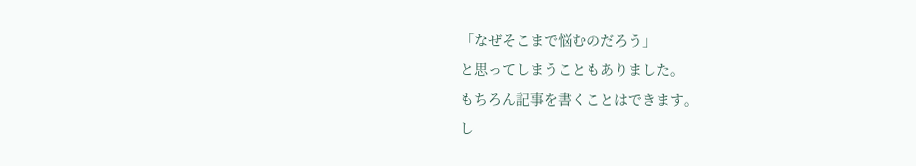「なぜそこまで悩むのだろう」
と思ってしまうこともありました。
もちろん記事を書くことはできます。
し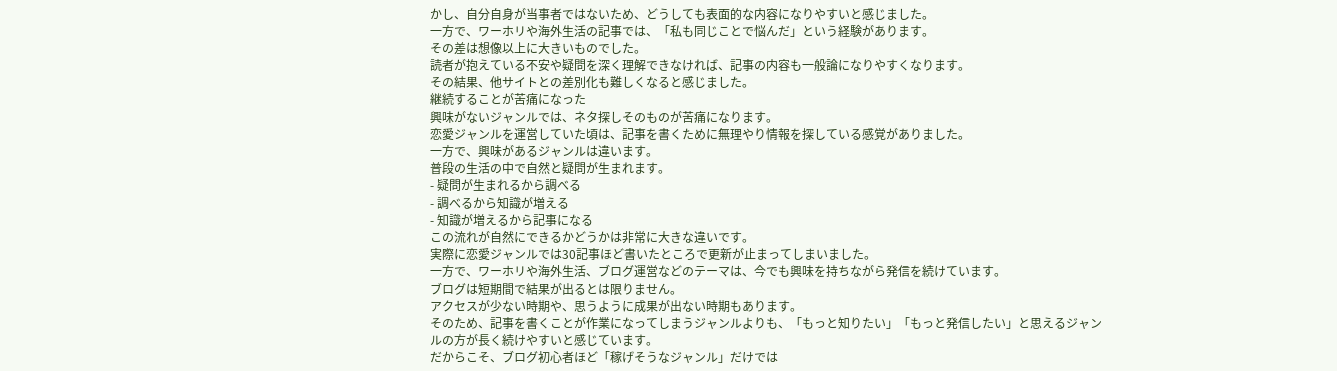かし、自分自身が当事者ではないため、どうしても表面的な内容になりやすいと感じました。
一方で、ワーホリや海外生活の記事では、「私も同じことで悩んだ」という経験があります。
その差は想像以上に大きいものでした。
読者が抱えている不安や疑問を深く理解できなければ、記事の内容も一般論になりやすくなります。
その結果、他サイトとの差別化も難しくなると感じました。
継続することが苦痛になった
興味がないジャンルでは、ネタ探しそのものが苦痛になります。
恋愛ジャンルを運営していた頃は、記事を書くために無理やり情報を探している感覚がありました。
一方で、興味があるジャンルは違います。
普段の生活の中で自然と疑問が生まれます。
- 疑問が生まれるから調べる
- 調べるから知識が増える
- 知識が増えるから記事になる
この流れが自然にできるかどうかは非常に大きな違いです。
実際に恋愛ジャンルでは30記事ほど書いたところで更新が止まってしまいました。
一方で、ワーホリや海外生活、ブログ運営などのテーマは、今でも興味を持ちながら発信を続けています。
ブログは短期間で結果が出るとは限りません。
アクセスが少ない時期や、思うように成果が出ない時期もあります。
そのため、記事を書くことが作業になってしまうジャンルよりも、「もっと知りたい」「もっと発信したい」と思えるジャンルの方が長く続けやすいと感じています。
だからこそ、ブログ初心者ほど「稼げそうなジャンル」だけでは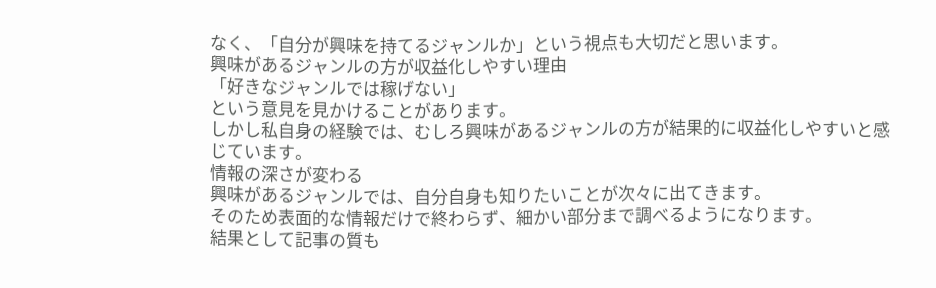なく、「自分が興味を持てるジャンルか」という視点も大切だと思います。
興味があるジャンルの方が収益化しやすい理由
「好きなジャンルでは稼げない」
という意見を見かけることがあります。
しかし私自身の経験では、むしろ興味があるジャンルの方が結果的に収益化しやすいと感じています。
情報の深さが変わる
興味があるジャンルでは、自分自身も知りたいことが次々に出てきます。
そのため表面的な情報だけで終わらず、細かい部分まで調べるようになります。
結果として記事の質も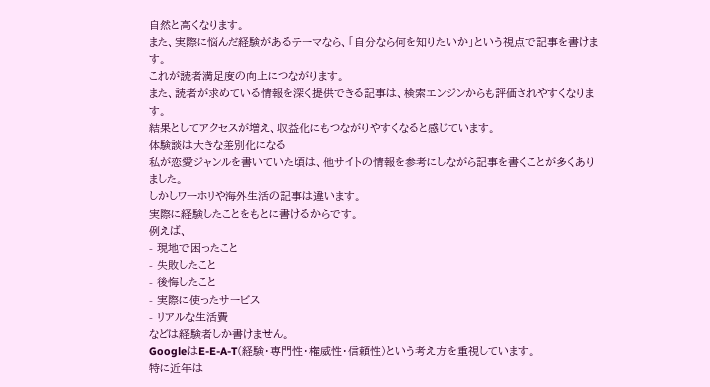自然と高くなります。
また、実際に悩んだ経験があるテーマなら、「自分なら何を知りたいか」という視点で記事を書けます。
これが読者満足度の向上につながります。
また、読者が求めている情報を深く提供できる記事は、検索エンジンからも評価されやすくなります。
結果としてアクセスが増え、収益化にもつながりやすくなると感じています。
体験談は大きな差別化になる
私が恋愛ジャンルを書いていた頃は、他サイトの情報を参考にしながら記事を書くことが多くありました。
しかしワーホリや海外生活の記事は違います。
実際に経験したことをもとに書けるからです。
例えば、
- 現地で困ったこと
- 失敗したこと
- 後悔したこと
- 実際に使ったサービス
- リアルな生活費
などは経験者しか書けません。
GoogleはE-E-A-T(経験・専門性・権威性・信頼性)という考え方を重視しています。
特に近年は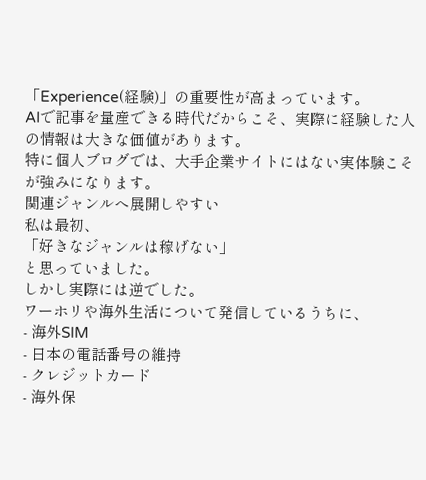「Experience(経験)」の重要性が高まっています。
AIで記事を量産できる時代だからこそ、実際に経験した人の情報は大きな価値があります。
特に個人ブログでは、大手企業サイトにはない実体験こそが強みになります。
関連ジャンルへ展開しやすい
私は最初、
「好きなジャンルは稼げない」
と思っていました。
しかし実際には逆でした。
ワーホリや海外生活について発信しているうちに、
- 海外SIM
- 日本の電話番号の維持
- クレジットカード
- 海外保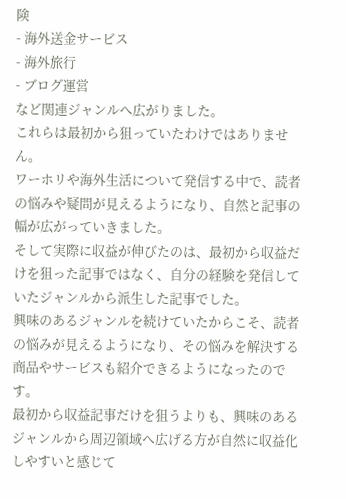険
- 海外送金サービス
- 海外旅行
- ブログ運営
など関連ジャンルへ広がりました。
これらは最初から狙っていたわけではありません。
ワーホリや海外生活について発信する中で、読者の悩みや疑問が見えるようになり、自然と記事の幅が広がっていきました。
そして実際に収益が伸びたのは、最初から収益だけを狙った記事ではなく、自分の経験を発信していたジャンルから派生した記事でした。
興味のあるジャンルを続けていたからこそ、読者の悩みが見えるようになり、その悩みを解決する商品やサービスも紹介できるようになったのです。
最初から収益記事だけを狙うよりも、興味のあるジャンルから周辺領域へ広げる方が自然に収益化しやすいと感じて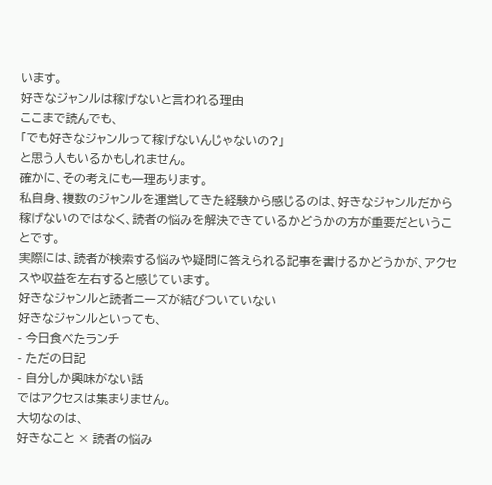います。
好きなジャンルは稼げないと言われる理由
ここまで読んでも、
「でも好きなジャンルって稼げないんじゃないの?」
と思う人もいるかもしれません。
確かに、その考えにも一理あります。
私自身、複数のジャンルを運営してきた経験から感じるのは、好きなジャンルだから稼げないのではなく、読者の悩みを解決できているかどうかの方が重要だということです。
実際には、読者が検索する悩みや疑問に答えられる記事を書けるかどうかが、アクセスや収益を左右すると感じています。
好きなジャンルと読者ニーズが結びついていない
好きなジャンルといっても、
- 今日食べたランチ
- ただの日記
- 自分しか興味がない話
ではアクセスは集まりません。
大切なのは、
好きなこと × 読者の悩み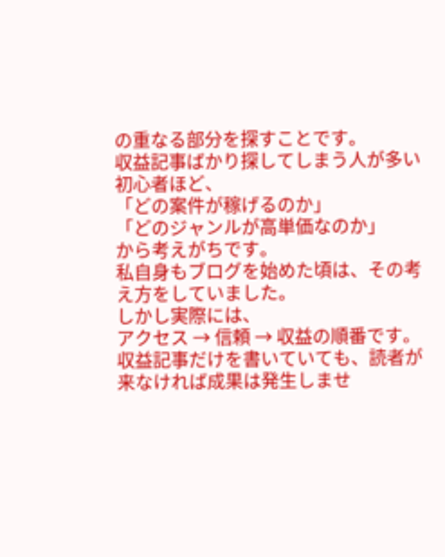の重なる部分を探すことです。
収益記事ばかり探してしまう人が多い
初心者ほど、
「どの案件が稼げるのか」
「どのジャンルが高単価なのか」
から考えがちです。
私自身もブログを始めた頃は、その考え方をしていました。
しかし実際には、
アクセス → 信頼 → 収益の順番です。
収益記事だけを書いていても、読者が来なければ成果は発生しませ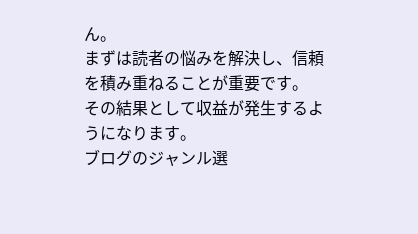ん。
まずは読者の悩みを解決し、信頼を積み重ねることが重要です。
その結果として収益が発生するようになります。
ブログのジャンル選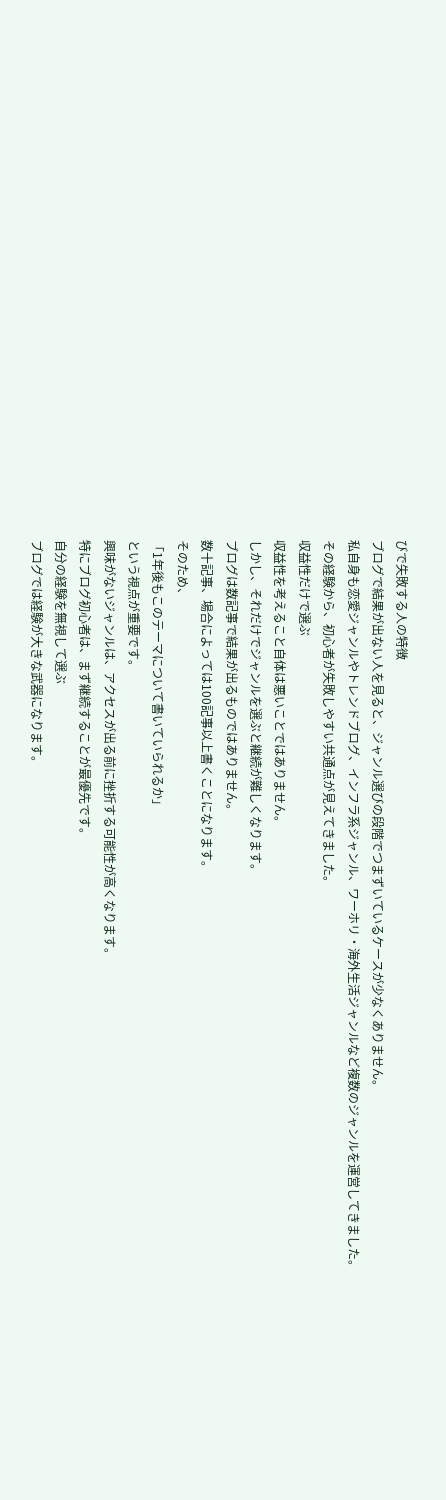びで失敗する人の特徴
ブログで結果が出ない人を見ると、ジャンル選びの段階でつまずいているケースが少なくありません。
私自身も恋愛ジャンルやトレンドブログ、インフラ系ジャンル、ワーホリ・海外生活ジャンルなど複数のジャンルを運営してきました。
その経験から、初心者が失敗しやすい共通点が見えてきました。
収益性だけで選ぶ
収益性を考えること自体は悪いことではありません。
しかし、それだけでジャンルを選ぶと継続が難しくなります。
ブログは数記事で結果が出るものではありません。
数十記事、場合によっては100記事以上書くことになります。
そのため、
「1年後もこのテーマについて書いていられるか」
という視点が重要です。
興味がないジャンルは、アクセスが出る前に挫折する可能性が高くなります。
特にブログ初心者は、まず継続することが最優先です。
自分の経験を無視して選ぶ
ブログでは経験が大きな武器になります。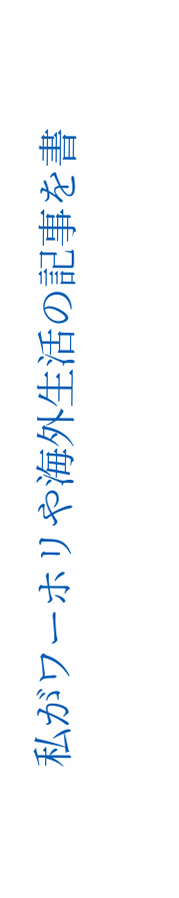私がワーホリや海外生活の記事を書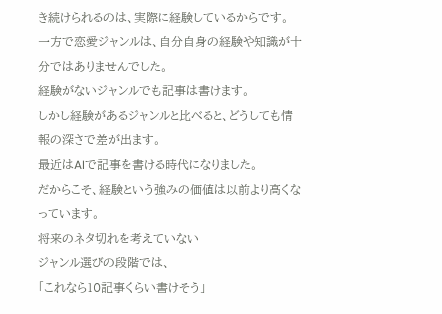き続けられるのは、実際に経験しているからです。
一方で恋愛ジャンルは、自分自身の経験や知識が十分ではありませんでした。
経験がないジャンルでも記事は書けます。
しかし経験があるジャンルと比べると、どうしても情報の深さで差が出ます。
最近はAIで記事を書ける時代になりました。
だからこそ、経験という強みの価値は以前より高くなっています。
将来のネタ切れを考えていない
ジャンル選びの段階では、
「これなら10記事くらい書けそう」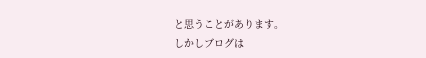と思うことがあります。
しかしブログは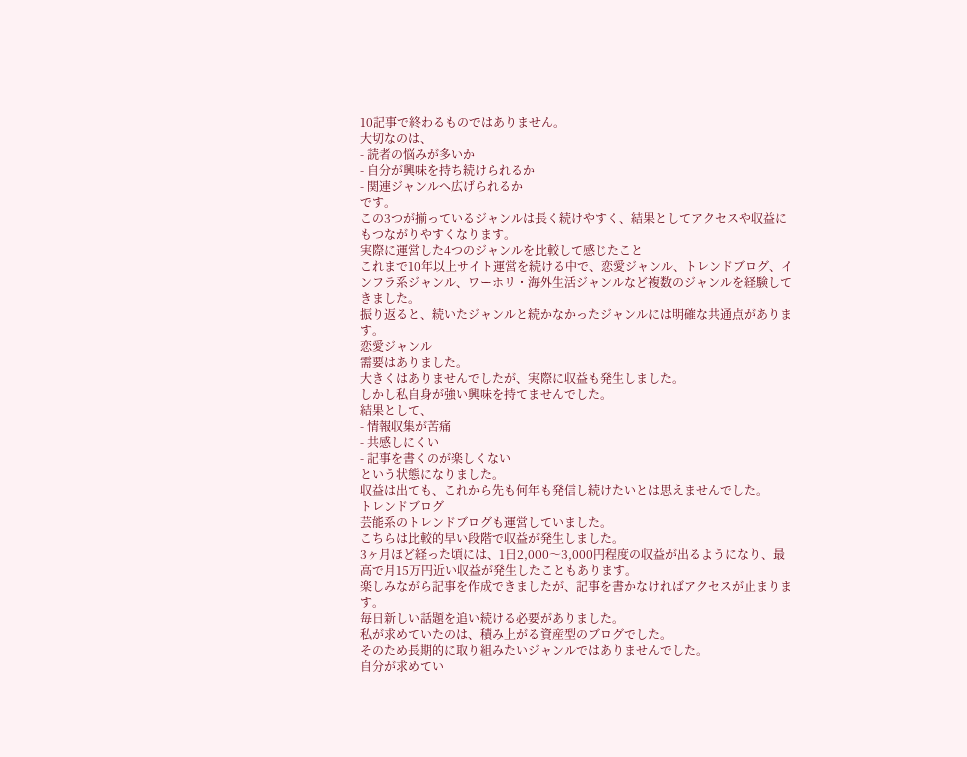10記事で終わるものではありません。
大切なのは、
- 読者の悩みが多いか
- 自分が興味を持ち続けられるか
- 関連ジャンルへ広げられるか
です。
この3つが揃っているジャンルは長く続けやすく、結果としてアクセスや収益にもつながりやすくなります。
実際に運営した4つのジャンルを比較して感じたこと
これまで10年以上サイト運営を続ける中で、恋愛ジャンル、トレンドブログ、インフラ系ジャンル、ワーホリ・海外生活ジャンルなど複数のジャンルを経験してきました。
振り返ると、続いたジャンルと続かなかったジャンルには明確な共通点があります。
恋愛ジャンル
需要はありました。
大きくはありませんでしたが、実際に収益も発生しました。
しかし私自身が強い興味を持てませんでした。
結果として、
- 情報収集が苦痛
- 共感しにくい
- 記事を書くのが楽しくない
という状態になりました。
収益は出ても、これから先も何年も発信し続けたいとは思えませんでした。
トレンドブログ
芸能系のトレンドブログも運営していました。
こちらは比較的早い段階で収益が発生しました。
3ヶ月ほど経った頃には、1日2,000〜3,000円程度の収益が出るようになり、最高で月15万円近い収益が発生したこともあります。
楽しみながら記事を作成できましたが、記事を書かなければアクセスが止まります。
毎日新しい話題を追い続ける必要がありました。
私が求めていたのは、積み上がる資産型のブログでした。
そのため長期的に取り組みたいジャンルではありませんでした。
自分が求めてい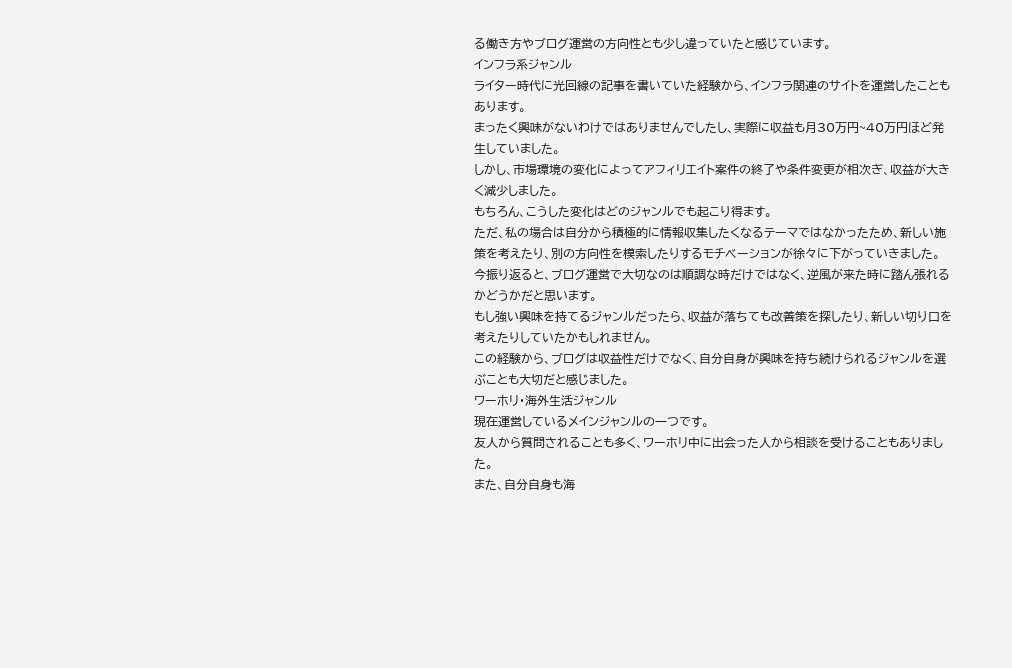る働き方やブログ運営の方向性とも少し違っていたと感じています。
インフラ系ジャンル
ライター時代に光回線の記事を書いていた経験から、インフラ関連のサイトを運営したこともあります。
まったく興味がないわけではありませんでしたし、実際に収益も月30万円~40万円ほど発生していました。
しかし、市場環境の変化によってアフィリエイト案件の終了や条件変更が相次ぎ、収益が大きく減少しました。
もちろん、こうした変化はどのジャンルでも起こり得ます。
ただ、私の場合は自分から積極的に情報収集したくなるテーマではなかったため、新しい施策を考えたり、別の方向性を模索したりするモチベーションが徐々に下がっていきました。
今振り返ると、ブログ運営で大切なのは順調な時だけではなく、逆風が来た時に踏ん張れるかどうかだと思います。
もし強い興味を持てるジャンルだったら、収益が落ちても改善策を探したり、新しい切り口を考えたりしていたかもしれません。
この経験から、ブログは収益性だけでなく、自分自身が興味を持ち続けられるジャンルを選ぶことも大切だと感じました。
ワーホリ・海外生活ジャンル
現在運営しているメインジャンルの一つです。
友人から質問されることも多く、ワーホリ中に出会った人から相談を受けることもありました。
また、自分自身も海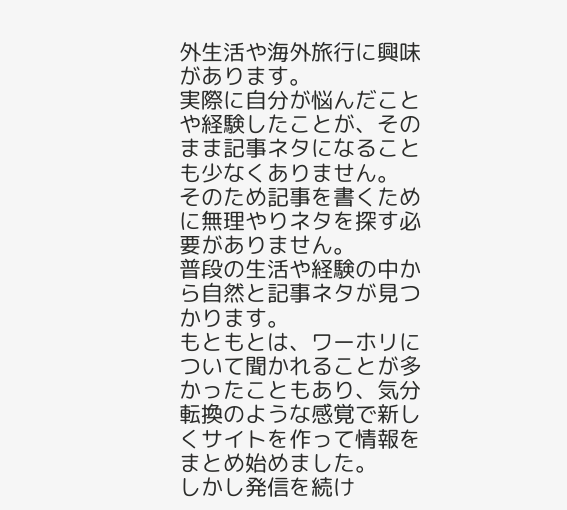外生活や海外旅行に興味があります。
実際に自分が悩んだことや経験したことが、そのまま記事ネタになることも少なくありません。
そのため記事を書くために無理やりネタを探す必要がありません。
普段の生活や経験の中から自然と記事ネタが見つかります。
もともとは、ワーホリについて聞かれることが多かったこともあり、気分転換のような感覚で新しくサイトを作って情報をまとめ始めました。
しかし発信を続け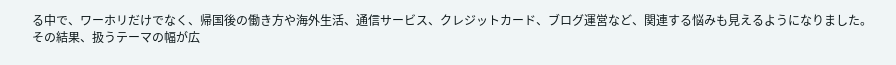る中で、ワーホリだけでなく、帰国後の働き方や海外生活、通信サービス、クレジットカード、ブログ運営など、関連する悩みも見えるようになりました。
その結果、扱うテーマの幅が広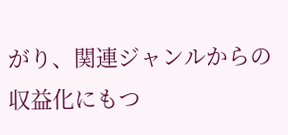がり、関連ジャンルからの収益化にもつ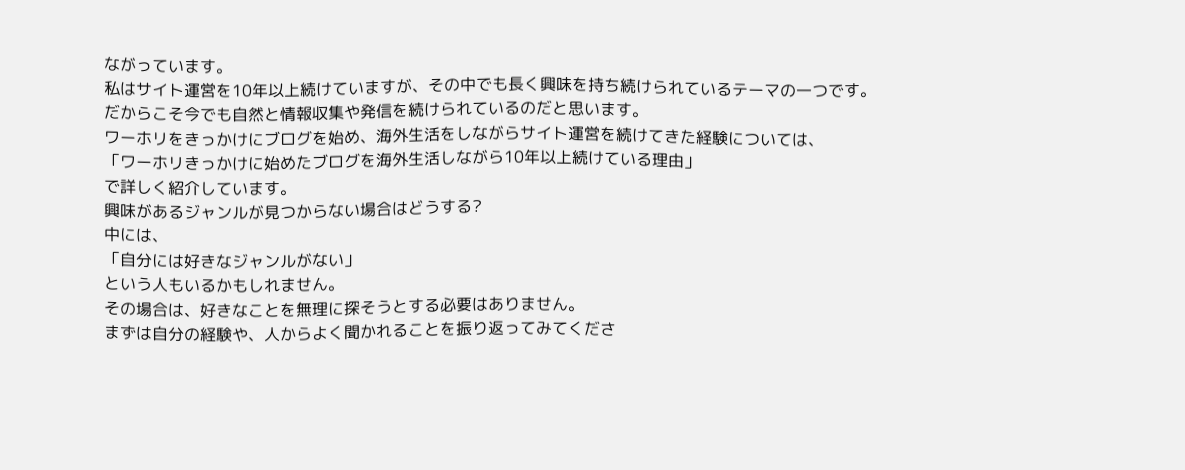ながっています。
私はサイト運営を10年以上続けていますが、その中でも長く興味を持ち続けられているテーマの一つです。
だからこそ今でも自然と情報収集や発信を続けられているのだと思います。
ワーホリをきっかけにブログを始め、海外生活をしながらサイト運営を続けてきた経験については、
「ワーホリきっかけに始めたブログを海外生活しながら10年以上続けている理由」
で詳しく紹介しています。
興味があるジャンルが見つからない場合はどうする?
中には、
「自分には好きなジャンルがない」
という人もいるかもしれません。
その場合は、好きなことを無理に探そうとする必要はありません。
まずは自分の経験や、人からよく聞かれることを振り返ってみてくださ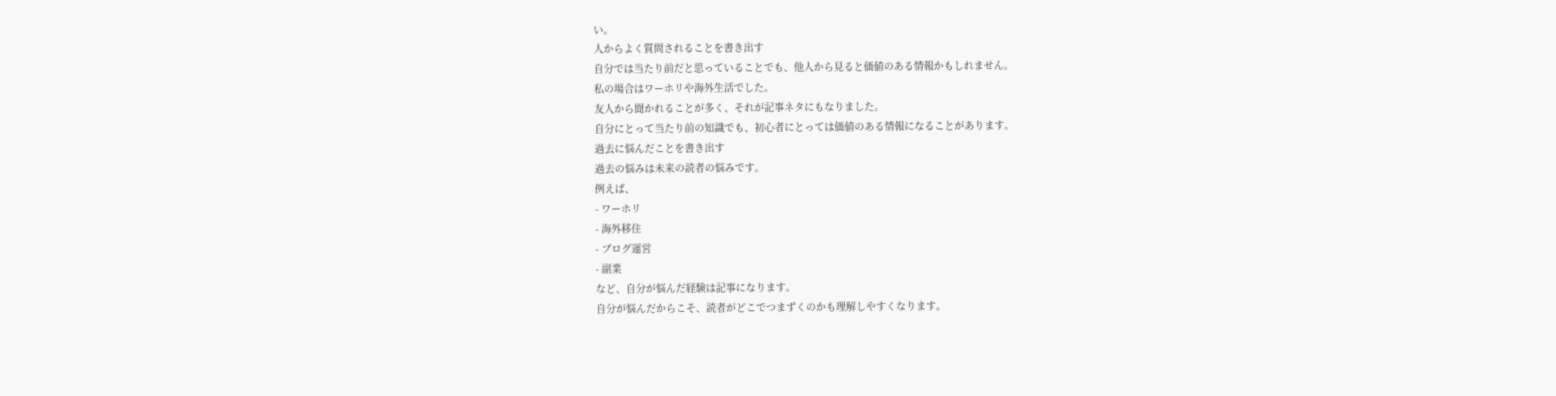い。
人からよく質問されることを書き出す
自分では当たり前だと思っていることでも、他人から見ると価値のある情報かもしれません。
私の場合はワーホリや海外生活でした。
友人から聞かれることが多く、それが記事ネタにもなりました。
自分にとって当たり前の知識でも、初心者にとっては価値のある情報になることがあります。
過去に悩んだことを書き出す
過去の悩みは未来の読者の悩みです。
例えば、
- ワーホリ
- 海外移住
- ブログ運営
- 副業
など、自分が悩んだ経験は記事になります。
自分が悩んだからこそ、読者がどこでつまずくのかも理解しやすくなります。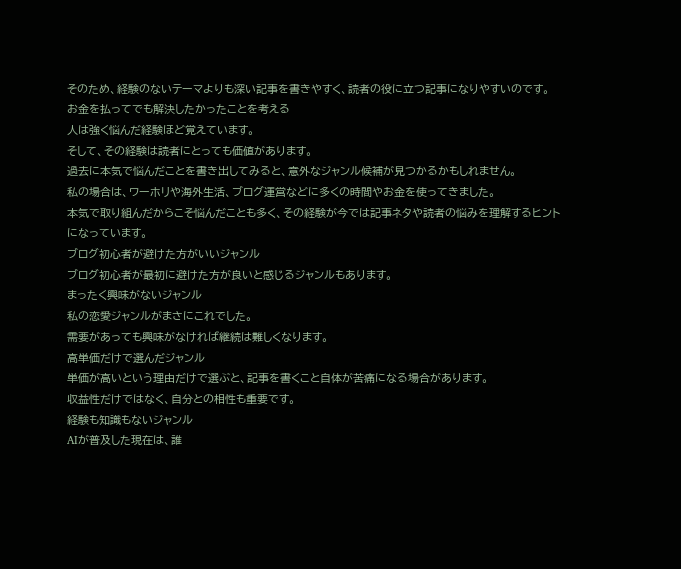そのため、経験のないテーマよりも深い記事を書きやすく、読者の役に立つ記事になりやすいのです。
お金を払ってでも解決したかったことを考える
人は強く悩んだ経験ほど覚えています。
そして、その経験は読者にとっても価値があります。
過去に本気で悩んだことを書き出してみると、意外なジャンル候補が見つかるかもしれません。
私の場合は、ワーホリや海外生活、ブログ運営などに多くの時間やお金を使ってきました。
本気で取り組んだからこそ悩んだことも多く、その経験が今では記事ネタや読者の悩みを理解するヒントになっています。
ブログ初心者が避けた方がいいジャンル
ブログ初心者が最初に避けた方が良いと感じるジャンルもあります。
まったく興味がないジャンル
私の恋愛ジャンルがまさにこれでした。
需要があっても興味がなければ継続は難しくなります。
高単価だけで選んだジャンル
単価が高いという理由だけで選ぶと、記事を書くこと自体が苦痛になる場合があります。
収益性だけではなく、自分との相性も重要です。
経験も知識もないジャンル
AIが普及した現在は、誰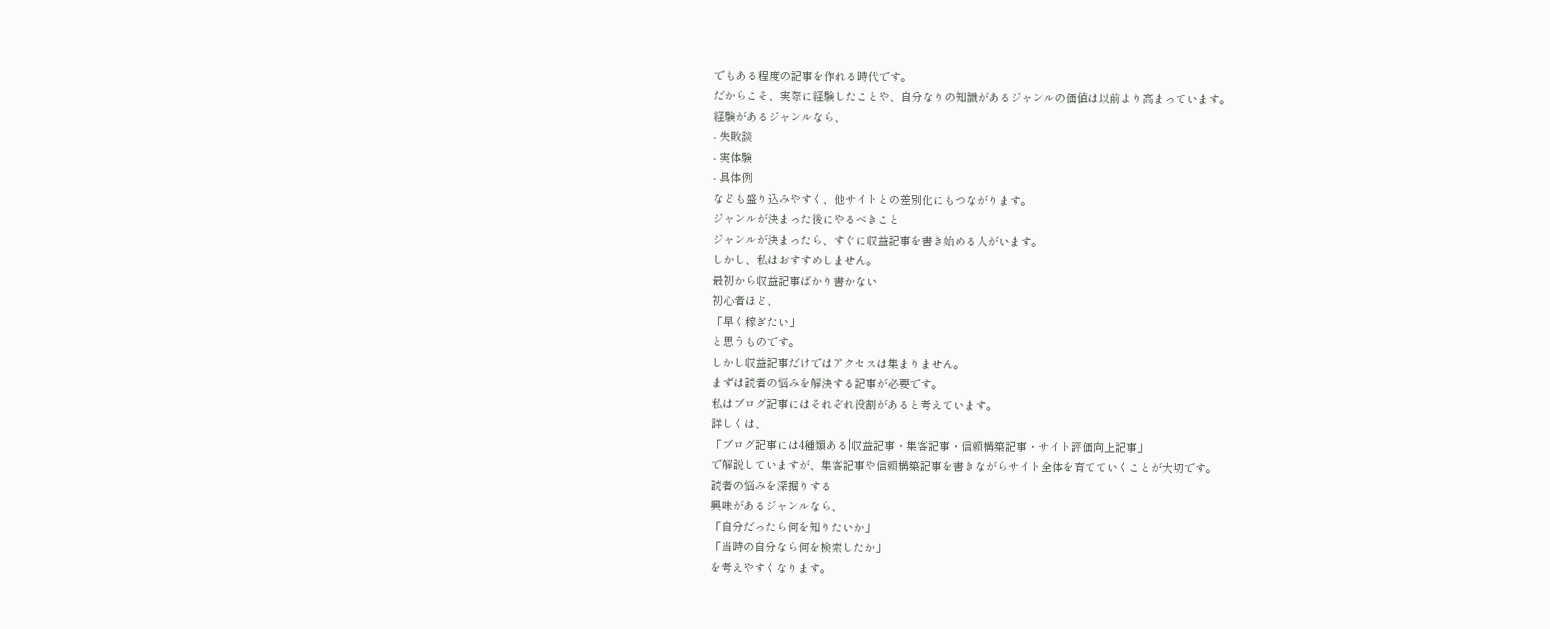でもある程度の記事を作れる時代です。
だからこそ、実際に経験したことや、自分なりの知識があるジャンルの価値は以前より高まっています。
経験があるジャンルなら、
- 失敗談
- 実体験
- 具体例
なども盛り込みやすく、他サイトとの差別化にもつながります。
ジャンルが決まった後にやるべきこと
ジャンルが決まったら、すぐに収益記事を書き始める人がいます。
しかし、私はおすすめしません。
最初から収益記事ばかり書かない
初心者ほど、
「早く稼ぎたい」
と思うものです。
しかし収益記事だけではアクセスは集まりません。
まずは読者の悩みを解決する記事が必要です。
私はブログ記事にはそれぞれ役割があると考えています。
詳しくは、
「ブログ記事には4種類ある|収益記事・集客記事・信頼構築記事・サイト評価向上記事」
で解説していますが、集客記事や信頼構築記事を書きながらサイト全体を育てていくことが大切です。
読者の悩みを深掘りする
興味があるジャンルなら、
「自分だったら何を知りたいか」
「当時の自分なら何を検索したか」
を考えやすくなります。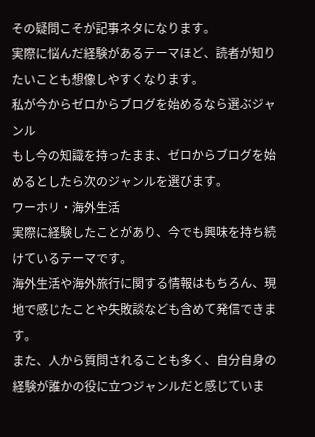その疑問こそが記事ネタになります。
実際に悩んだ経験があるテーマほど、読者が知りたいことも想像しやすくなります。
私が今からゼロからブログを始めるなら選ぶジャンル
もし今の知識を持ったまま、ゼロからブログを始めるとしたら次のジャンルを選びます。
ワーホリ・海外生活
実際に経験したことがあり、今でも興味を持ち続けているテーマです。
海外生活や海外旅行に関する情報はもちろん、現地で感じたことや失敗談なども含めて発信できます。
また、人から質問されることも多く、自分自身の経験が誰かの役に立つジャンルだと感じていま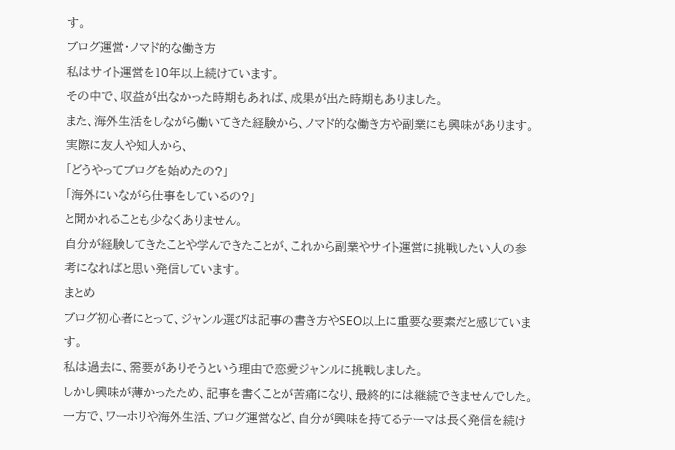す。
ブログ運営・ノマド的な働き方
私はサイト運営を10年以上続けています。
その中で、収益が出なかった時期もあれば、成果が出た時期もありました。
また、海外生活をしながら働いてきた経験から、ノマド的な働き方や副業にも興味があります。
実際に友人や知人から、
「どうやってブログを始めたの?」
「海外にいながら仕事をしているの?」
と聞かれることも少なくありません。
自分が経験してきたことや学んできたことが、これから副業やサイト運営に挑戦したい人の参考になればと思い発信しています。
まとめ
ブログ初心者にとって、ジャンル選びは記事の書き方やSEO以上に重要な要素だと感じています。
私は過去に、需要がありそうという理由で恋愛ジャンルに挑戦しました。
しかし興味が薄かったため、記事を書くことが苦痛になり、最終的には継続できませんでした。
一方で、ワーホリや海外生活、ブログ運営など、自分が興味を持てるテーマは長く発信を続け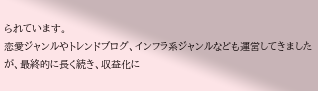られています。
恋愛ジャンルやトレンドブログ、インフラ系ジャンルなども運営してきましたが、最終的に長く続き、収益化に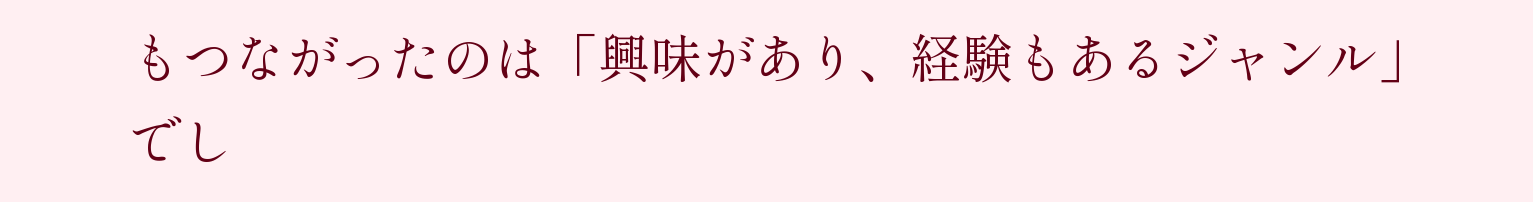もつながったのは「興味があり、経験もあるジャンル」でし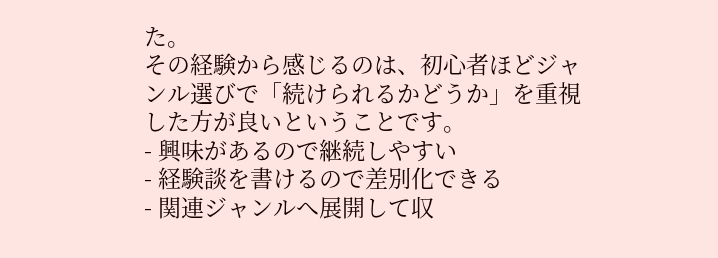た。
その経験から感じるのは、初心者ほどジャンル選びで「続けられるかどうか」を重視した方が良いということです。
- 興味があるので継続しやすい
- 経験談を書けるので差別化できる
- 関連ジャンルへ展開して収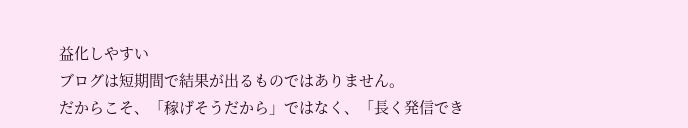益化しやすい
ブログは短期間で結果が出るものではありません。
だからこそ、「稼げそうだから」ではなく、「長く発信でき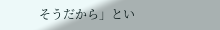そうだから」とい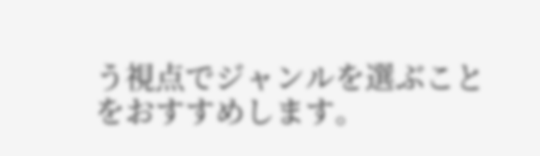う視点でジャンルを選ぶことをおすすめします。